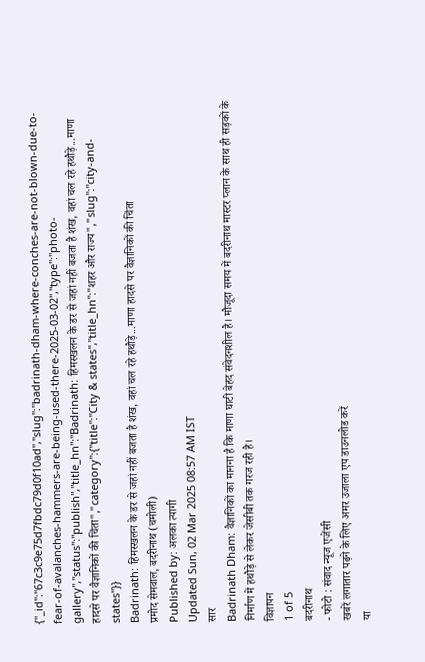{"_id":"67c3c9e75d7fbdc79d0f10ad","slug":"badrinath-dham-where-conches-are-not-blown-due-to-fear-of-avalanches-hammers-are-being-used-there-2025-03-02","type":"photo-gallery","status":"publish","title_hn":"Badrinath: हिमस्खलन के डर से जहां नहीं बजता है शंख, वहां चल रहे हथौड़े...माणा हादसे पर वैज्ञानिकों की चिंता","category":{"title":"City & states","title_hn":"शहर और राज्य","slug":"city-and-states"}}
Badrinath: हिमस्खलन के डर से जहां नहीं बजता है शंख, वहां चल रहे हथौड़े...माणा हादसे पर वैज्ञानिकों की चिंता
प्रमोद सेमवाल, बदरीनाथ (चमोली)
Published by: अलका त्यागी
Updated Sun, 02 Mar 2025 08:57 AM IST
सार
Badrinath Dham: वैज्ञानिकों का मानना है कि माणा घाटी बेहद संवेदनशील है। मौजूदा समय में बदरीनाथ मास्टर प्लान के साथ ही सड़कों के निर्माण में हथौड़े से लेकर जेसीबी तक गरज रही है।
विज्ञापन
1 of 5
बदरीनाथ
- फोटो : संवाद न्यूज एजेंसी
खबरें लगातार पढ़ने के लिए अमर उजाला एप डाउनलोड करें
या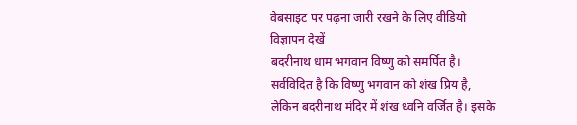वेबसाइट पर पढ़ना जारी रखने के लिए वीडियो विज्ञापन देखें
बदरीनाथ धाम भगवान विष्णु को समर्पित है। सर्वविदित है कि विष्णु भगवान को शंख प्रिय है, लेकिन बदरीनाथ मंदिर में शंख ध्वनि वर्जित है। इसके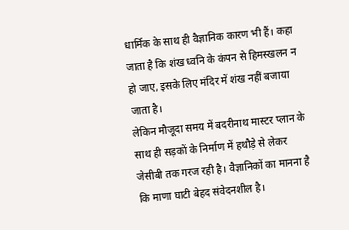धार्मिक के साथ ही वैज्ञानिक कारण भी हैं। कहा जाता है कि शंख ध्वनि के कंपन से हिमस्खलन न हो जाए, इसके लिए मंदिर में शंख नहीं बजाया जाता है।
लेकिन मौजूदा समय में बदरीनाथ मास्टर प्लान के साथ ही सड़कों के निर्माण में हथौड़े से लेकर जेसीबी तक गरज रही है। वैज्ञानिकों का मानना है कि माणा घाटी बेहद संवेदनशील है।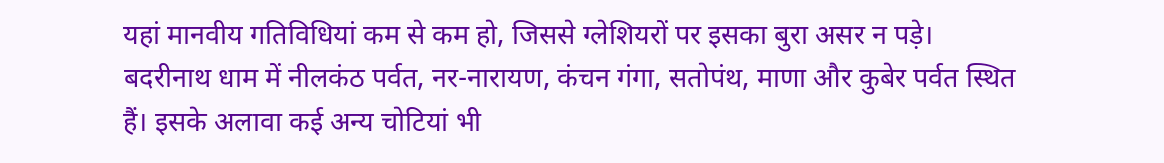यहां मानवीय गतिविधियां कम से कम हो, जिससे ग्लेशियरों पर इसका बुरा असर न पड़े।
बदरीनाथ धाम में नीलकंठ पर्वत, नर-नारायण, कंचन गंगा, सतोपंथ, माणा और कुबेर पर्वत स्थित हैं। इसके अलावा कई अन्य चोटियां भी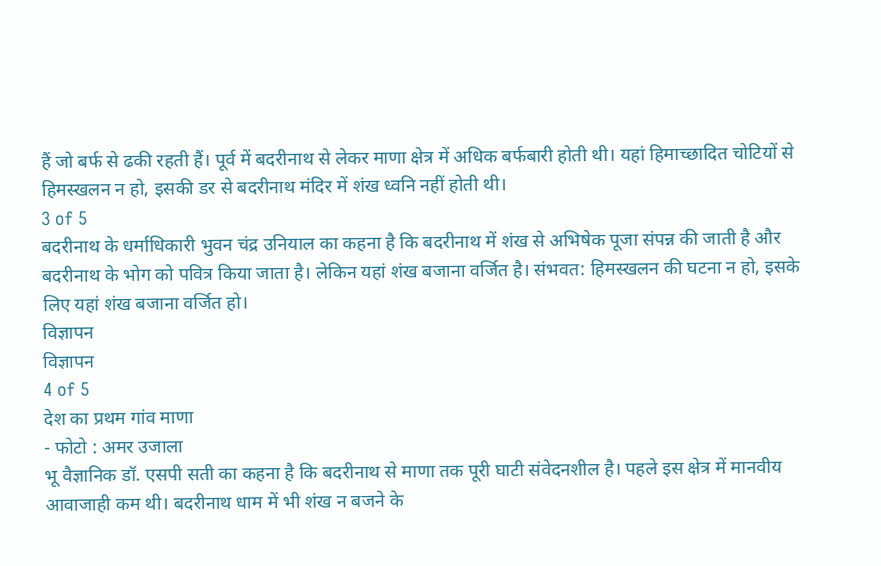हैं जो बर्फ से ढकी रहती हैं। पूर्व में बदरीनाथ से लेकर माणा क्षेत्र में अधिक बर्फबारी होती थी। यहां हिमाच्छादित चोटियों से हिमस्खलन न हो, इसकी डर से बदरीनाथ मंदिर में शंख ध्वनि नहीं होती थी।
3 of 5
बदरीनाथ के धर्माधिकारी भुवन चंद्र उनियाल का कहना है कि बदरीनाथ में शंख से अभिषेक पूजा संपन्न की जाती है और बदरीनाथ के भोग को पवित्र किया जाता है। लेकिन यहां शंख बजाना वर्जित है। संभवत: हिमस्खलन की घटना न हो, इसके लिए यहां शंख बजाना वर्जित हो।
विज्ञापन
विज्ञापन
4 of 5
देश का प्रथम गांव माणा
- फोटो : अमर उजाला
भू वैज्ञानिक डॉ. एसपी सती का कहना है कि बदरीनाथ से माणा तक पूरी घाटी संवेदनशील है। पहले इस क्षेत्र में मानवीय आवाजाही कम थी। बदरीनाथ धाम में भी शंख न बजने के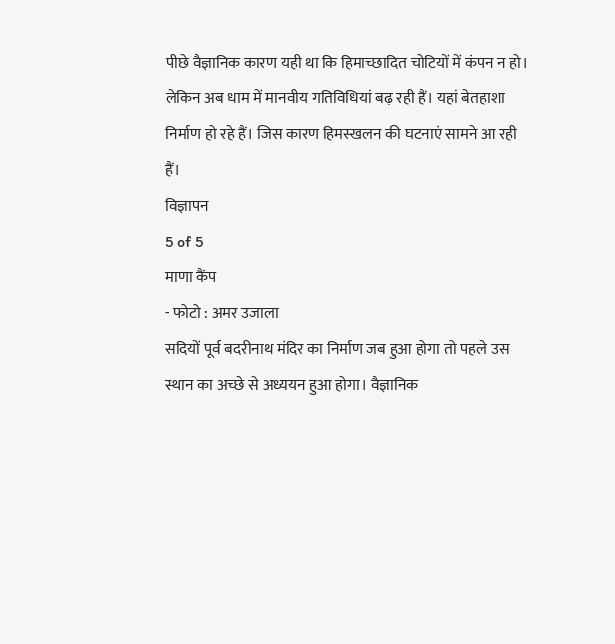पीछे वैज्ञानिक कारण यही था कि हिमाच्छादित चोटियों में कंपन न हो। लेकिन अब धाम में मानवीय गतिविधियां बढ़ रही हैं। यहां बेतहाशा निर्माण हो रहे हैं। जिस कारण हिमस्खलन की घटनाएं सामने आ रही हैं।
विज्ञापन
5 of 5
माणा कैंप
- फोटो : अमर उजाला
सदियों पूर्व बदरीनाथ मंदिर का निर्माण जब हुआ होगा तो पहले उस स्थान का अच्छे से अध्ययन हुआ होगा। वैज्ञानिक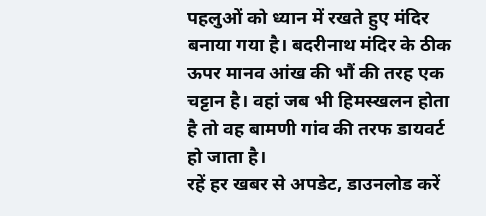पहलुओं को ध्यान में रखते हुए मंदिर बनाया गया है। बदरीनाथ मंदिर के ठीक ऊपर मानव आंख की भौं की तरह एक चट्टान है। वहां जब भी हिमस्खलन होता है तो वह बामणी गांव की तरफ डायवर्ट हो जाता है।
रहें हर खबर से अपडेट, डाउनलोड करें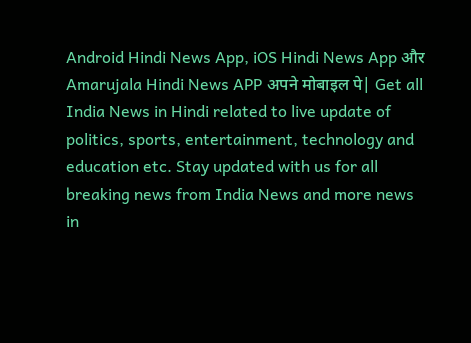Android Hindi News App, iOS Hindi News App और Amarujala Hindi News APP अपने मोबाइल पे| Get all India News in Hindi related to live update of politics, sports, entertainment, technology and education etc. Stay updated with us for all breaking news from India News and more news in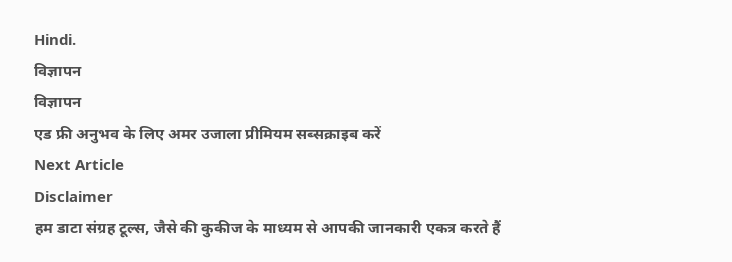Hindi.
विज्ञापन
विज्ञापन
एड फ्री अनुभव के लिए अमर उजाला प्रीमियम सब्सक्राइब करें
Next Article
Disclaimer
हम डाटा संग्रह टूल्स, जैसे की कुकीज के माध्यम से आपकी जानकारी एकत्र करते हैं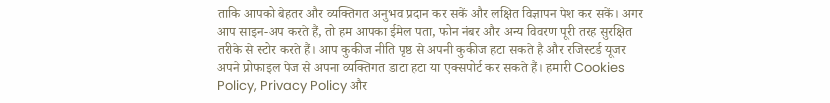ताकि आपको बेहतर और व्यक्तिगत अनुभव प्रदान कर सकें और लक्षित विज्ञापन पेश कर सकें। अगर आप साइन-अप करते हैं, तो हम आपका ईमेल पता, फोन नंबर और अन्य विवरण पूरी तरह सुरक्षित तरीके से स्टोर करते हैं। आप कुकीज नीति पृष्ठ से अपनी कुकीज हटा सकते है और रजिस्टर्ड यूजर अपने प्रोफाइल पेज से अपना व्यक्तिगत डाटा हटा या एक्सपोर्ट कर सकते हैं। हमारी Cookies Policy, Privacy Policy और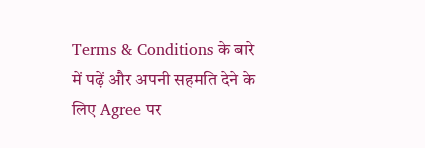Terms & Conditions के बारे में पढ़ें और अपनी सहमति देने के लिए Agree पर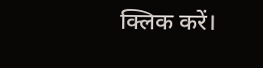क्लिक करें।